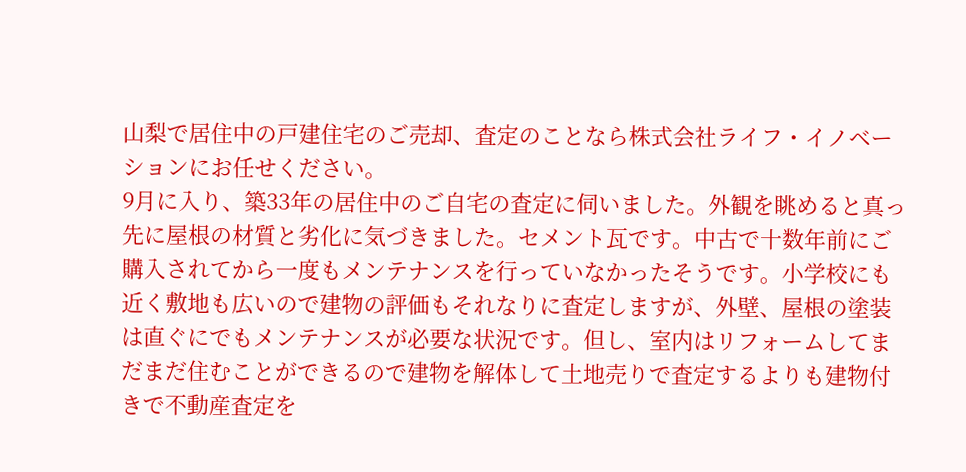山梨で居住中の戸建住宅のご売却、査定のことなら株式会社ライフ・イノベーションにお任せください。
9月に入り、築33年の居住中のご自宅の査定に伺いました。外観を眺めると真っ先に屋根の材質と劣化に気づきました。セメント瓦です。中古で十数年前にご購入されてから一度もメンテナンスを行っていなかったそうです。小学校にも近く敷地も広いので建物の評価もそれなりに査定しますが、外壁、屋根の塗装は直ぐにでもメンテナンスが必要な状況です。但し、室内はリフォームしてまだまだ住むことができるので建物を解体して土地売りで査定するよりも建物付きで不動産査定を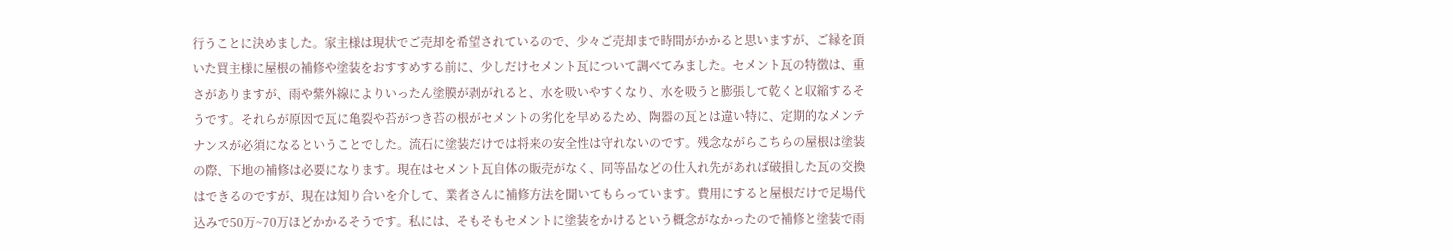行うことに決めました。家主様は現状でご売却を希望されているので、少々ご売却まで時間がかかると思いますが、ご縁を頂いた買主様に屋根の補修や塗装をおすすめする前に、少しだけセメント瓦について調べてみました。セメント瓦の特徴は、重さがありますが、雨や紫外線によりいったん塗膜が剥がれると、水を吸いやすくなり、水を吸うと膨張して乾くと収縮するそうです。それらが原因で瓦に亀裂や苔がつき苔の根がセメントの劣化を早めるため、陶器の瓦とは違い特に、定期的なメンテナンスが必須になるということでした。流石に塗装だけでは将来の安全性は守れないのです。残念ながらこちらの屋根は塗装の際、下地の補修は必要になります。現在はセメント瓦自体の販売がなく、同等品などの仕入れ先があれば破損した瓦の交換はできるのですが、現在は知り合いを介して、業者さんに補修方法を聞いてもらっています。費用にすると屋根だけで足場代込みで50万~70万ほどかかるそうです。私には、そもそもセメントに塗装をかけるという概念がなかったので補修と塗装で雨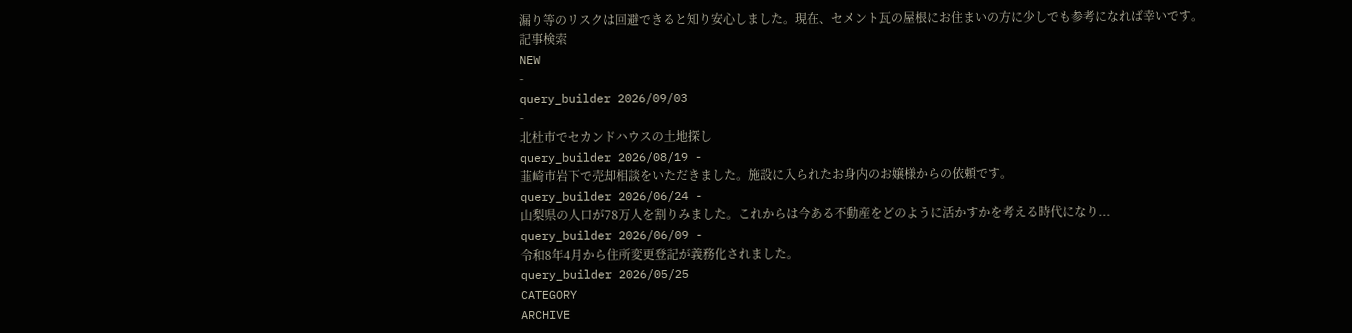漏り等のリスクは回避できると知り安心しました。現在、セメント瓦の屋根にお住まいの方に少しでも参考になれば幸いです。
記事検索
NEW
-
query_builder 2026/09/03
-
北杜市でセカンドハウスの土地探し
query_builder 2026/08/19 -
韮崎市岩下で売却相談をいただきました。施設に入られたお身内のお嬢様からの依頼です。
query_builder 2026/06/24 -
山梨県の人口が78万人を割りみました。これからは今ある不動産をどのように活かすかを考える時代になり...
query_builder 2026/06/09 -
令和8年4月から住所変更登記が義務化されました。
query_builder 2026/05/25
CATEGORY
ARCHIVE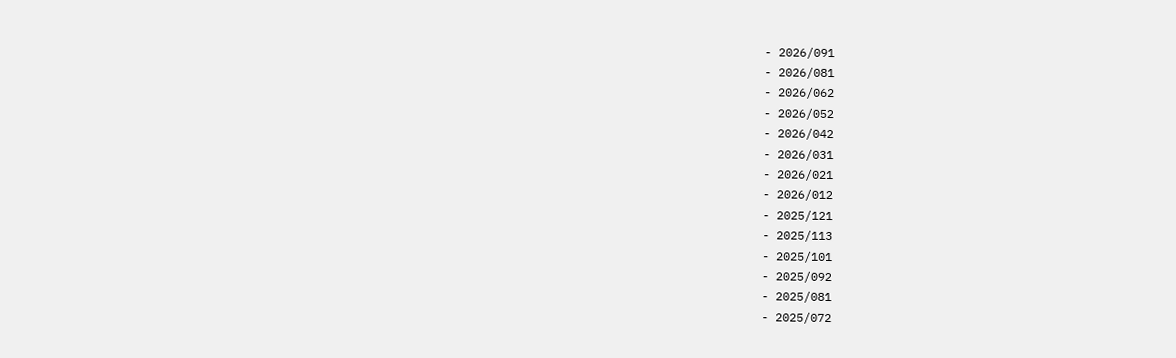- 2026/091
- 2026/081
- 2026/062
- 2026/052
- 2026/042
- 2026/031
- 2026/021
- 2026/012
- 2025/121
- 2025/113
- 2025/101
- 2025/092
- 2025/081
- 2025/072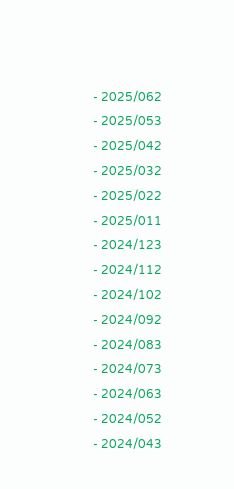- 2025/062
- 2025/053
- 2025/042
- 2025/032
- 2025/022
- 2025/011
- 2024/123
- 2024/112
- 2024/102
- 2024/092
- 2024/083
- 2024/073
- 2024/063
- 2024/052
- 2024/043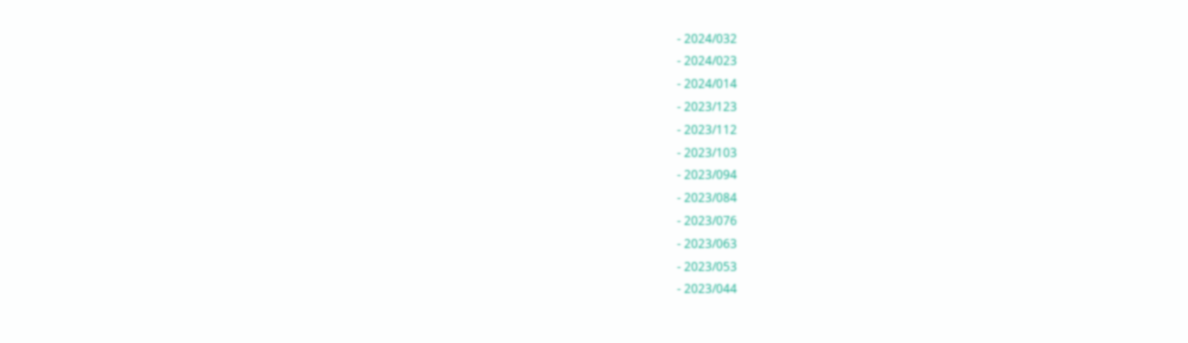- 2024/032
- 2024/023
- 2024/014
- 2023/123
- 2023/112
- 2023/103
- 2023/094
- 2023/084
- 2023/076
- 2023/063
- 2023/053
- 2023/044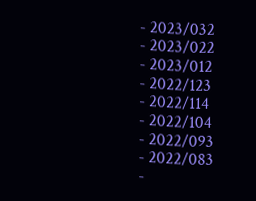- 2023/032
- 2023/022
- 2023/012
- 2022/123
- 2022/114
- 2022/104
- 2022/093
- 2022/083
-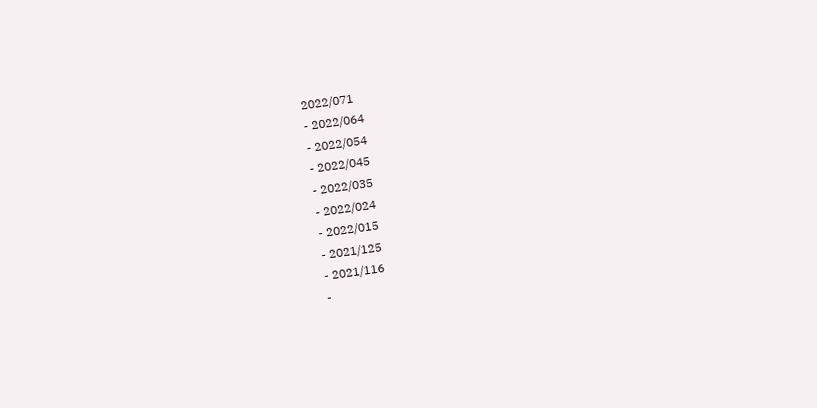2022/071
- 2022/064
- 2022/054
- 2022/045
- 2022/035
- 2022/024
- 2022/015
- 2021/125
- 2021/116
-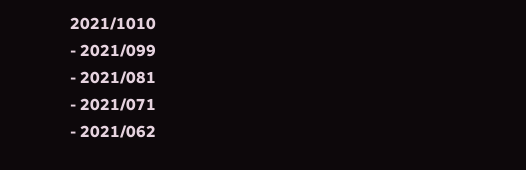2021/1010
- 2021/099
- 2021/081
- 2021/071
- 2021/062